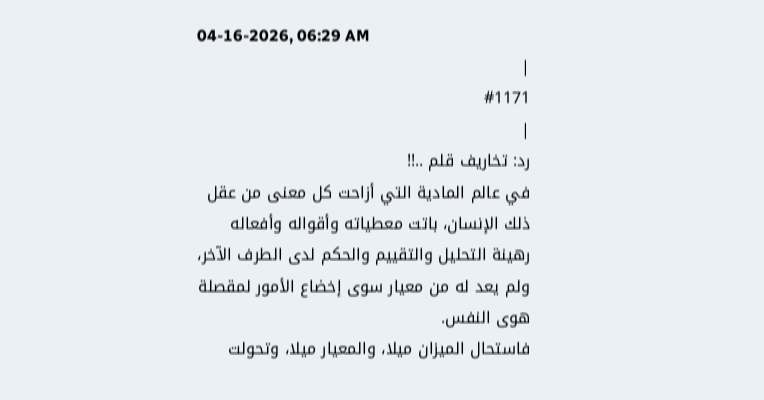04-16-2026, 06:29 AM
|
#1171
|
رد: تخاريف قلم ..!!
في عالم المادية التي أزاحت كل معنى من عقل ذلك الإنسان، باتت معطياته وأقواله وأفعاله رهينة التحليل والتقييم والحكم لدى الطرف الآخر، ولم يعد له من معيار سوى إخضاع الأمور لمقصلة هوى النفس.
فاستحال الميزان ميلا، والمعيار ميلا، وتحولت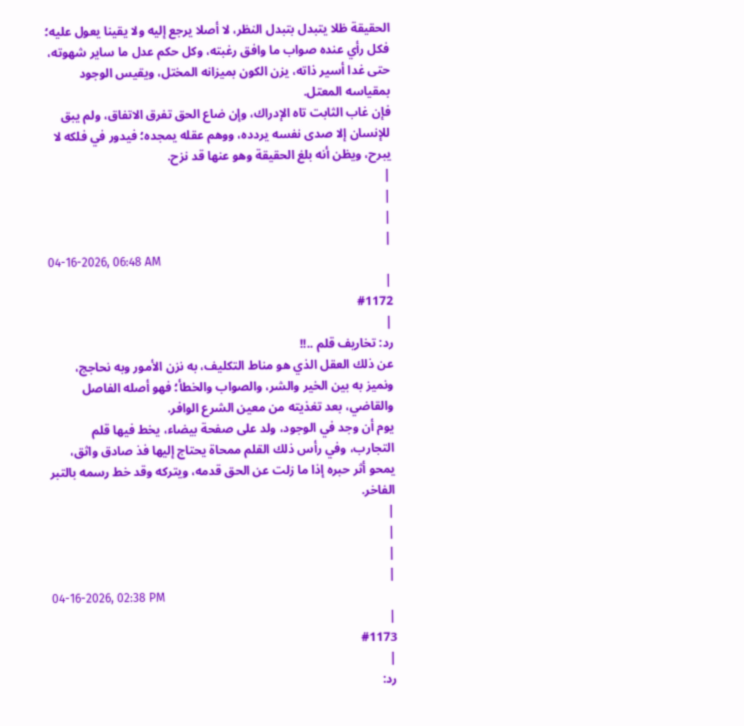الحقيقة ظلا يتبدل بتبدل النظر، لا أصلا يرجع إليه ولا يقينا يعول عليه؛ فكل رأي عنده صواب ما وافق رغبته، وكل حكم عدل ما ساير شهوته، حتى غدا أسير ذاته، يزن الكون بميزانه المختل، ويقيس الوجود بمقياسه المعتل.
فإن غاب الثابت تاه الإدراك، وإن ضاع الحق تفرق الاتفاق، ولم يبق للإنسان إلا صدى نفسه يردده، ووهم عقله يمجده؛ فيدور في فلكه لا يبرح، ويظن أنه بلغ الحقيقة وهو عنها قد نزح.
|
|
|
|
04-16-2026, 06:48 AM
|
#1172
|
رد: تخاريف قلم ..!!
عن ذلك العقل الذي هو مناط التكليف، به نزن الأمور وبه نحاجج، ونميز به بين الخير والشر، والصواب والخطأ؛ فهو أصله الفاصل والقاضي، بعد تغذيته من معين الشرع الوافر.
يوم أن وجد في الوجود، ولد على صفحة بيضاء، يخط فيها قلم التجارب، وفي رأس ذلك القلم ممحاة يحتاج إليها فذ صادق واثق، يمحو أثر حبره إذا ما زلت عن الحق قدمه، ويتركه وقد خط رسمه بالتبر الفاخر.
|
|
|
|
04-16-2026, 02:38 PM
|
#1173
|
رد: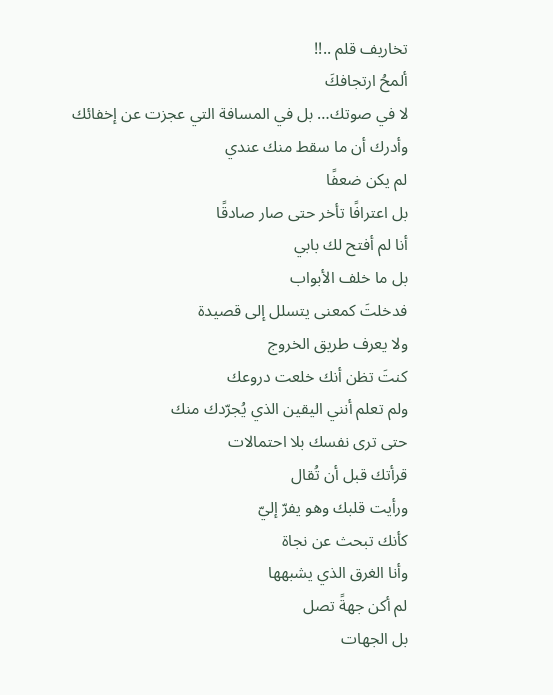تخاريف قلم ..!!
ألمحُ ارتجافكَ
لا في صوتك… بل في المسافة التي عجزت عن إخفائك
وأدرك أن ما سقط منك عندي
لم يكن ضعفًا
بل اعترافًا تأخر حتى صار صادقًا
أنا لم أفتح لك بابي
بل ما خلف الأبواب
فدخلتَ كمعنى يتسلل إلى قصيدة
ولا يعرف طريق الخروج
كنتَ تظن أنك خلعت دروعك
ولم تعلم أنني اليقين الذي يُجرّدك منك
حتى ترى نفسك بلا احتمالات
قرأتك قبل أن تُقال
ورأيت قلبك وهو يفرّ إليّ
كأنك تبحث عن نجاة
وأنا الغرق الذي يشبهها
لم أكن جهةً تصل
بل الجهات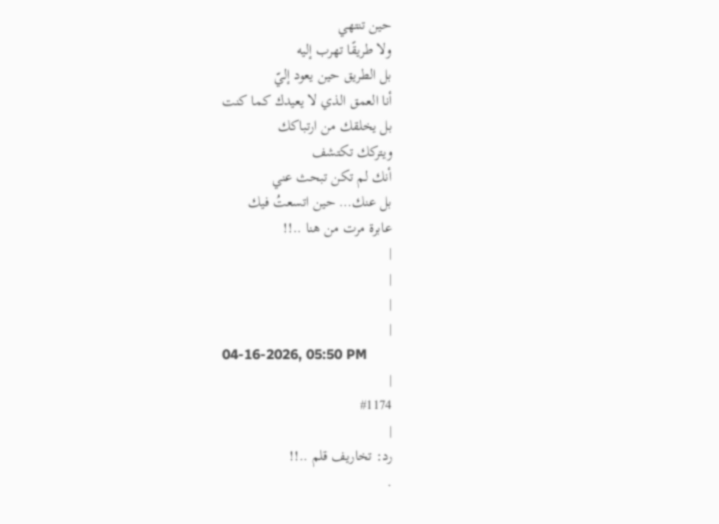حين تنتهي
ولا طريقًا تهرب إليه
بل الطريق حين يعود إليّ
أنا العمق الذي لا يعيدك كما كنت
بل يخلقك من ارتباكك
ويتركك تكتشف
أنك لم تكن تبحث عني
بل عنك… حين اتسعتُ فيك
عابرة مرت من هنا ..!!
|
|
|
|
04-16-2026, 05:50 PM
|
#1174
|
رد: تخاريف قلم ..!!
.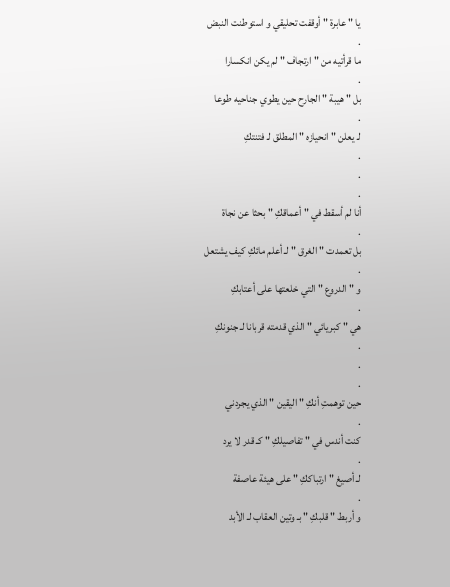يا " عابرة " أوقفت تحليقي و استوطنت النبض
.
ما قرأتيه من " ارتجاف " لم يكن انكسارا
.
بل " هيبة " الجارح حين يطوي جناحيه طوعا
.
لـ يعلن " انحيازه " المطلق لـ فتنتكِ
.
.
.
أنا لم أسقط في " أعماقكِ " بحثا عن نجاة
.
بل تعمدت " الغرق " لـ أعلم مائكِ كيف يشتعل
.
و " الدروع " التي خلعتها على أعتابكِ
.
هي " كبريائي " الذي قدمته قربانا لـ جنونكِ
.
.
.
حين توهمتِ أنكِ " اليقين " الذي يجردني
.
كنت أندس في " تفاصيلكِ " كـ قدر لا يرد
.
لـ أصيغ " ارتباككِ " على هيئة عاصفة
.
و أربط " قلبكِ " بـ وتين العقاب لـ الأبد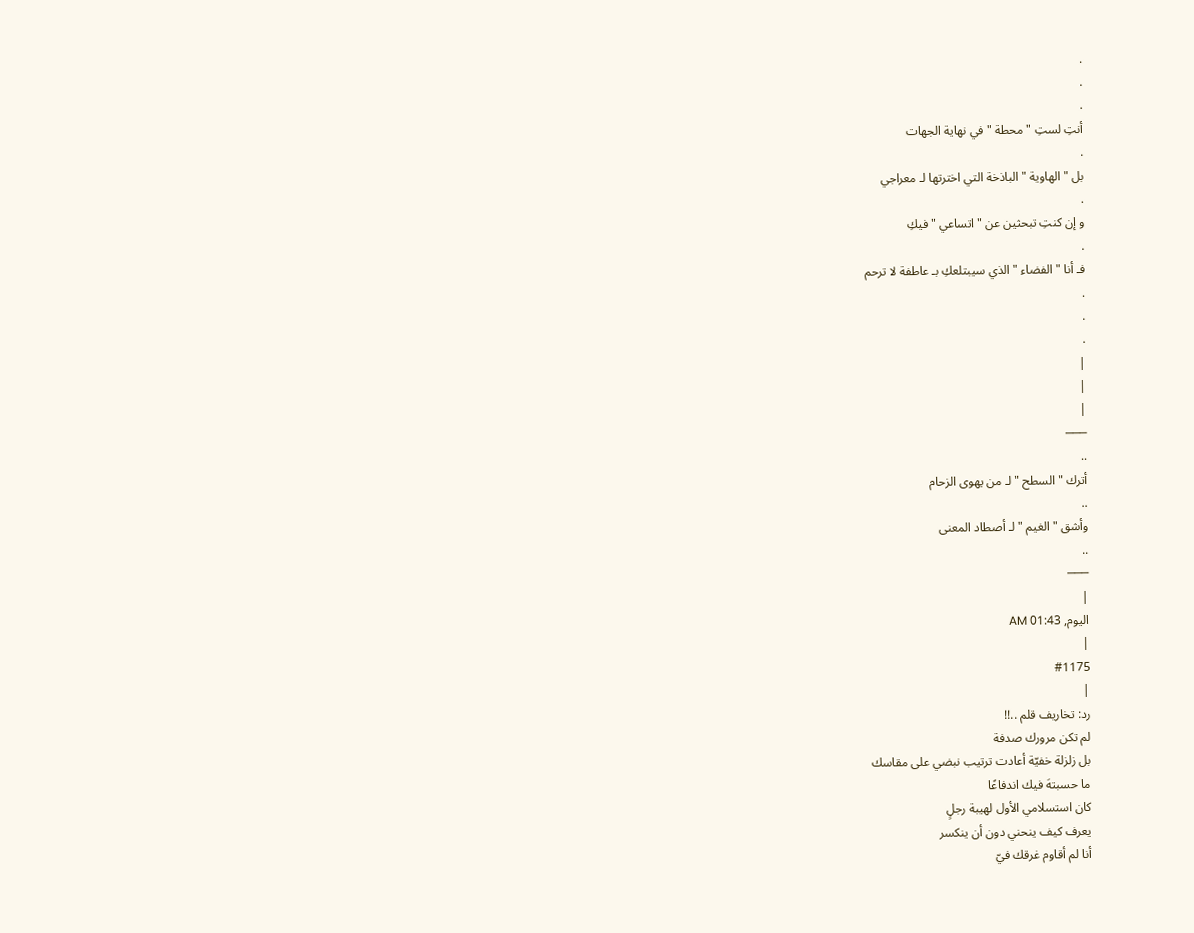.
.
.
أنتِ لستِ " محطة " في نهاية الجهات
.
بل " الهاوية " الباذخة التي اخترتها لـ معراجي
.
و إن كنتِ تبحثين عن " اتساعي " فيكِ
.
فـ أنا " الفضاء " الذي سيبتلعكِ بـ عاطفة لا ترحم
.
.
.
|
|
|
───
..
أترك " السطح " لـ من يهوى الزحام
..
وأشق " الغيم " لـ أصطاد المعنى
..
───
|
اليوم, 01:43 AM
|
#1175
|
رد: تخاريف قلم ..!!
لم تكن مرورك صدفة
بل زلزلة خفيّة أعادت ترتيب نبضي على مقاسك
ما حسبتهَ فيك اندفاعًا
كان استسلامي الأول لهيبة رجلٍ
يعرف كيف ينحني دون أن ينكسر
أنا لم أقاوم غرقك فيّ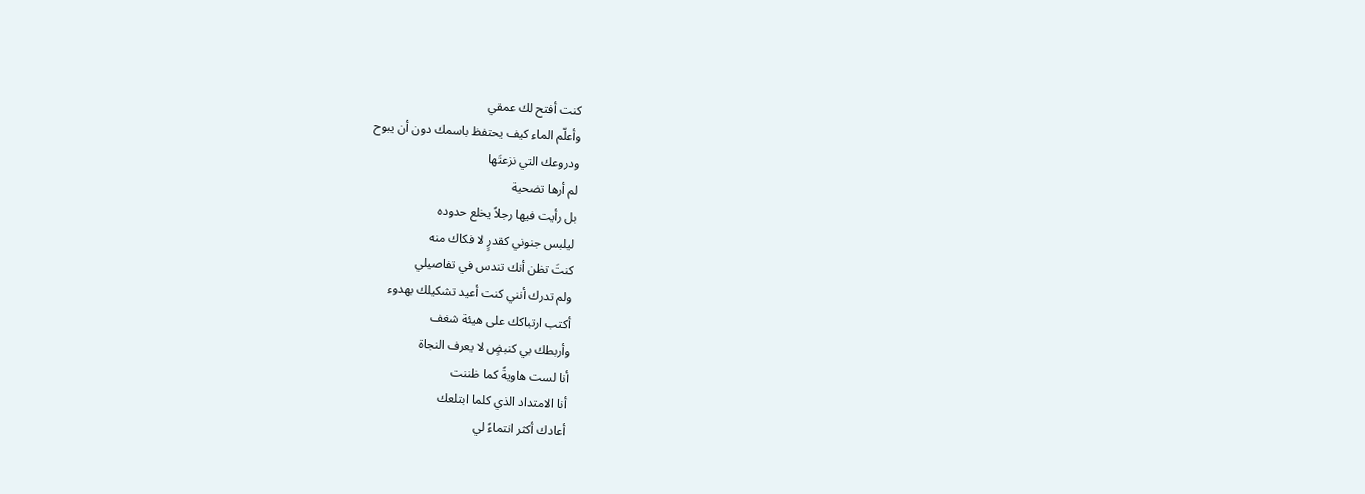كنت أفتح لك عمقي
وأعلّم الماء كيف يحتفظ باسمك دون أن يبوح
ودروعك التي نزعتَها
لم أرها تضحية
بل رأيت فيها رجلاً يخلع حدوده
ليلبس جنوني كقدرٍ لا فكاك منه
كنتَ تظن أنك تندس في تفاصيلي
ولم تدرك أنني كنت أعيد تشكيلك بهدوء
أكتب ارتباكك على هيئة شغف
وأربطك بي كنبضٍ لا يعرف النجاة
أنا لست هاويةً كما ظننت
أنا الامتداد الذي كلما ابتلعك
أعادك أكثر انتماءً لي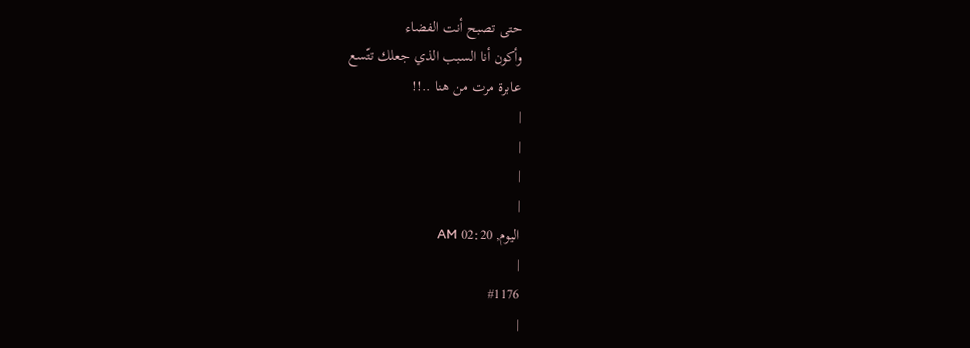حتى تصبح أنت الفضاء
وأكون أنا السبب الذي جعلك تتّسع
عابرة مرت من هنا ..!!
|
|
|
|
اليوم, 02:20 AM
|
#1176
|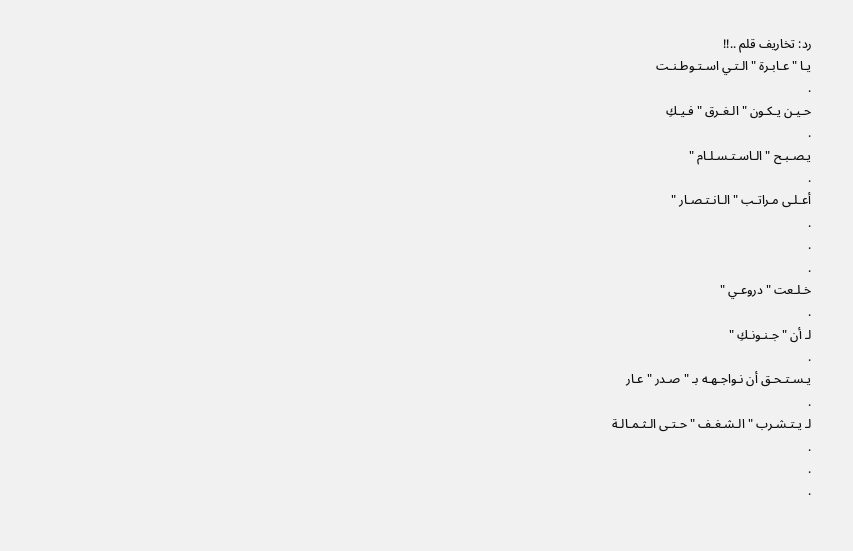رد: تخاريف قلم ..!!
يـا " عـابـرة " الـتـي اسـتـوطـنـت
.
حـيـن يـكـون " الـغـرق " فـيـكِ
.
يـصـبـح " الـاسـتـسـلـام "
.
أعـلـى مـراتـب " الـانـتـصـار "
.
.
.
خـلـعت " دروعـي "
.
لـ أن " جـنـونـكِ "
.
يـسـتـحـق أن نـواجـهـه بـ " صـدر " عـار
.
لـ يـتـشـرب " الـشـغـف " حـتـى الـثـمـالـة
.
.
.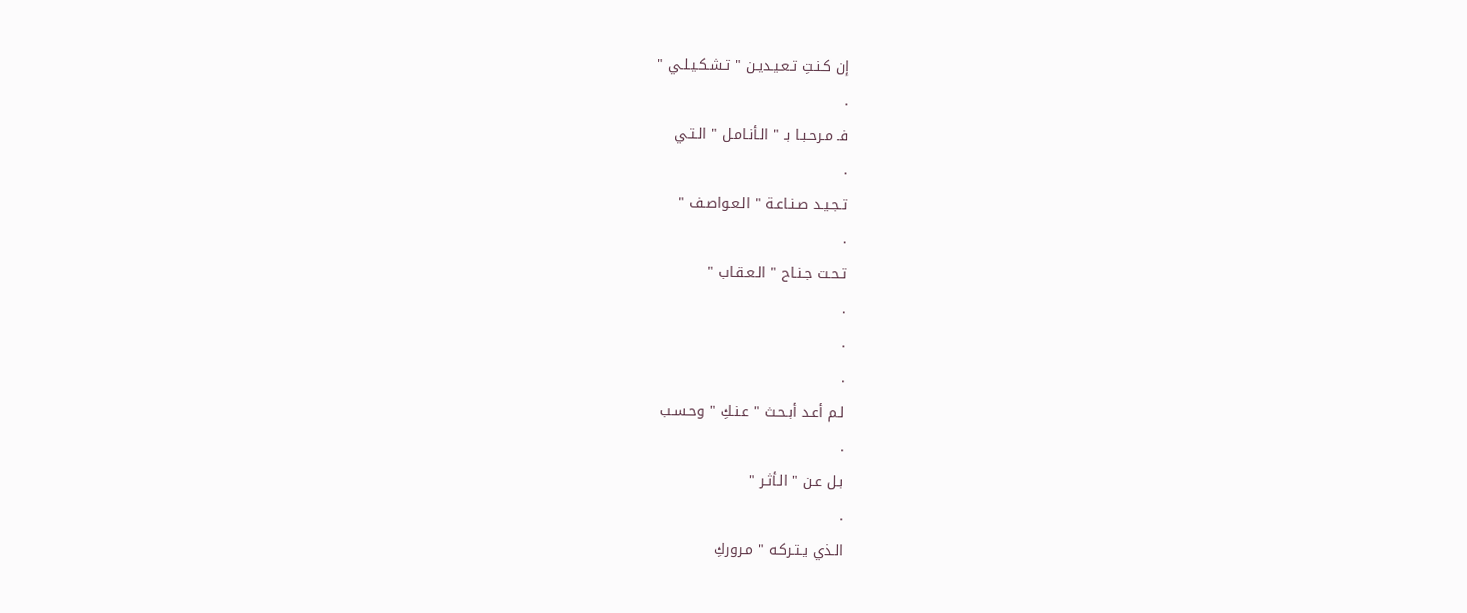إن كـنـتِ تـعـيـديـن " تـشـكـيـلـي "
.
فـ مـرحـبـا بـ " الـأنـامـل " الـتـي
.
تـجـيـد صـنـاعـة " الـعـواصـف "
.
تـحـت جـنـاح " الـعـقـاب "
.
.
.
لـم أعـد أبـحـث " عـنـكِ " وحـسـب
.
بـل عـن " الـأثـر "
.
الـذي يـتـركـه " مـروركِ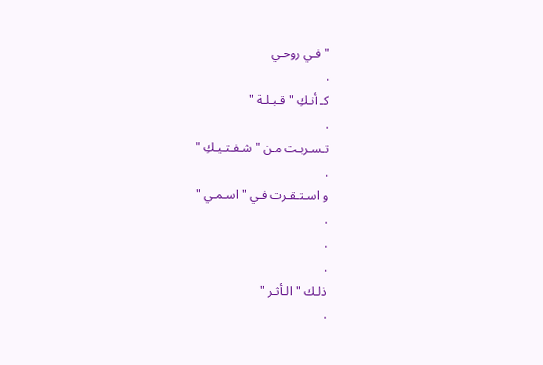" فـي روحـي
.
كـ أنـكِ " قـبـلـة "
.
تـسـربـت مـن " شـفـتـيـكِ "
.
و اسـتـقـرت فـي " اسـمـي "
.
.
.
ذلـك " الـأثـر "
.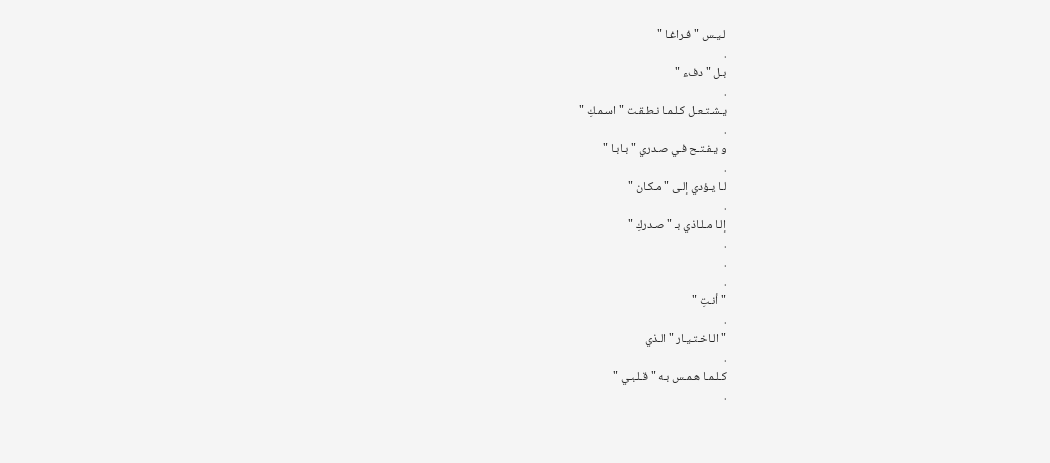لـيـس " فـراغـا "
.
بـل " دفء "
.
يـشـتـعـل كـلـمـا نـطـقـت " اسـمـكِ "
.
و يـفـتـح فـي صـدري " بـابـا "
.
لـا يـؤدي إلـى " مـكـان "
.
إلـا مـلـاذي بـ " صـدركِ "
.
.
.
" أنـتِ "
.
" الـاخـتـيـار " الـذي
.
كـلـمـا هـمـس بـه " قـلـبـي "
.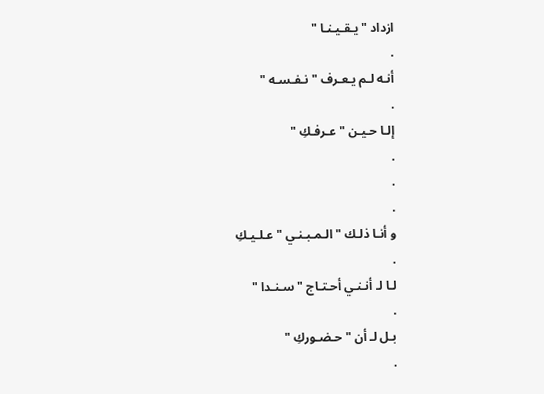ازداد " يـقـيـنـا "
.
أنـه لـم يـعـرف " نـفـسـه "
.
إلـا حـيـن " عـرفـكِ "
.
.
.
و أنـا ذلـك " الـمـبـنـي " عـلـيـكِ
.
لـا لـ أنـنـي أحـتـاج " سـنـدا "
.
بـل لـ أن " حـضـوركِ "
.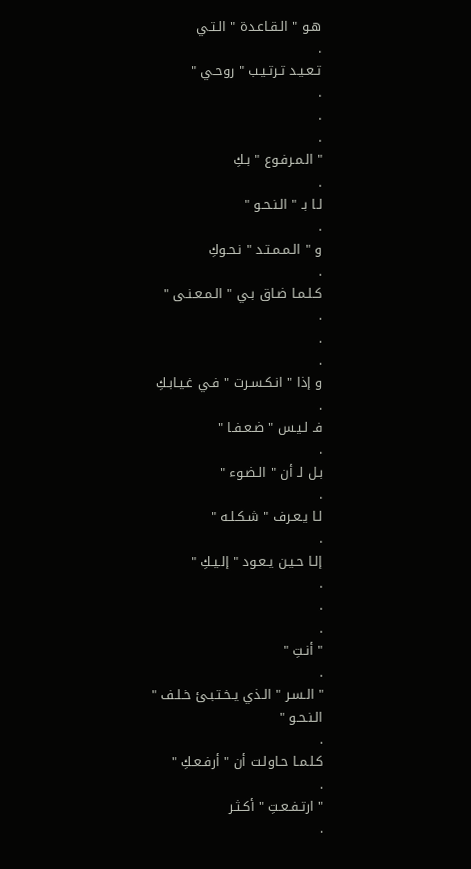هـو " الـقـاعـدة " الـتـي
.
تـعـيـد تـرتـيـب " روحـي "
.
.
.
" الـمـرفـوع " بـكِ
.
لـا بـ " الـنـحـو "
.
و " الـمـمـتـد " نـحـوكِ
.
كـلـمـا ضـاق بـي " الـمـعـنـى "
.
.
.
و إذا " انـكـسـرت " فـي غـيـابـكِ
.
فـ لـيـس " ضـعـفـا "
.
بـل لـ أن " الـضـوء "
.
لـا يـعـرف " شـكـلـه "
.
إلـا حـيـن يـعـود " إلـيـكِ "
.
.
.
" أنـتِ "
.
" الـسـر " الـذي يـخـتـبـئ خـلـف " الـنـحـو "
.
كـلـمـا حـاولـت أن " أرفـعـكِ "
.
" ارتـفـعـتِ " أكـثـر
.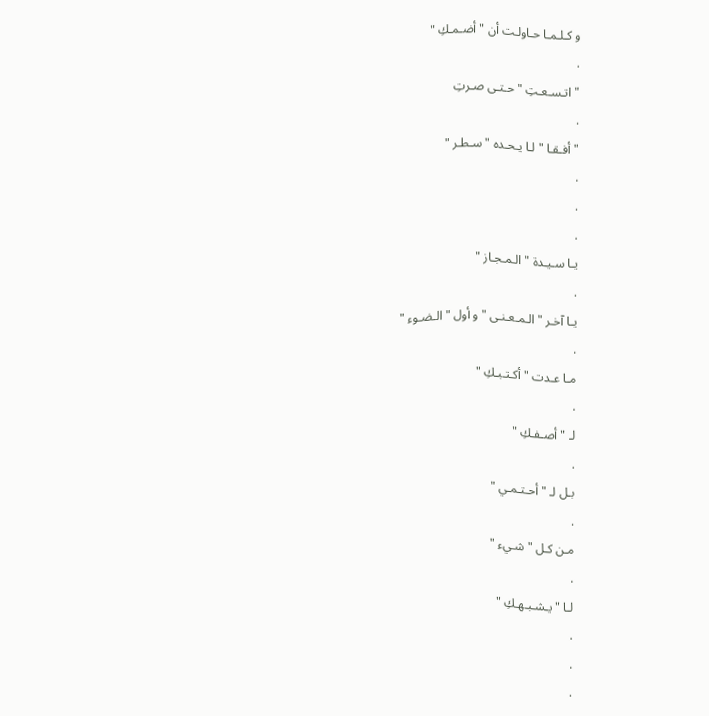و كـلـمـا حـاولـت أن " أضـمـكِ "
.
" اتـسـعـتِ " حـتـى صـرتِ
.
" أفـقـا " لـا يـحـده " سـطـر "
.
.
.
يـا سـيـدة " الـمـجـاز "
.
يـا آخـر " الـمـعـنـى " و أول " الـضـوء "
.
مـا عـدت " أكـتـبـكِ "
.
لـ " أصـفـكِ "
.
بـل لـ " أحـتـمـي "
.
مـن كـل " شـيء "
.
لـا " يـشـبـهـكِ "
.
.
.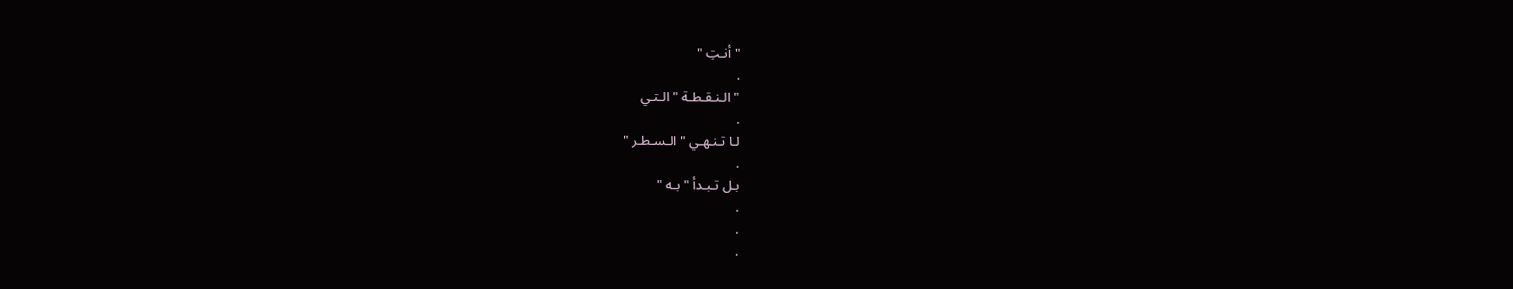" أنـتِ "
.
" الـنـقـطـة " الـتـي
.
لـا تـنـهـي " الـسـطـر "
.
بـل تـبـدأ " بـه "
.
.
.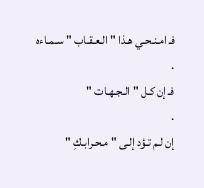فـ امـنـحـي هـذا " الـعـقـاب " سـمـاءه
.
فـ إن كـل " الـجـهـات "
.
إن لـم تـؤد إلـى " مـحـرابـكِ "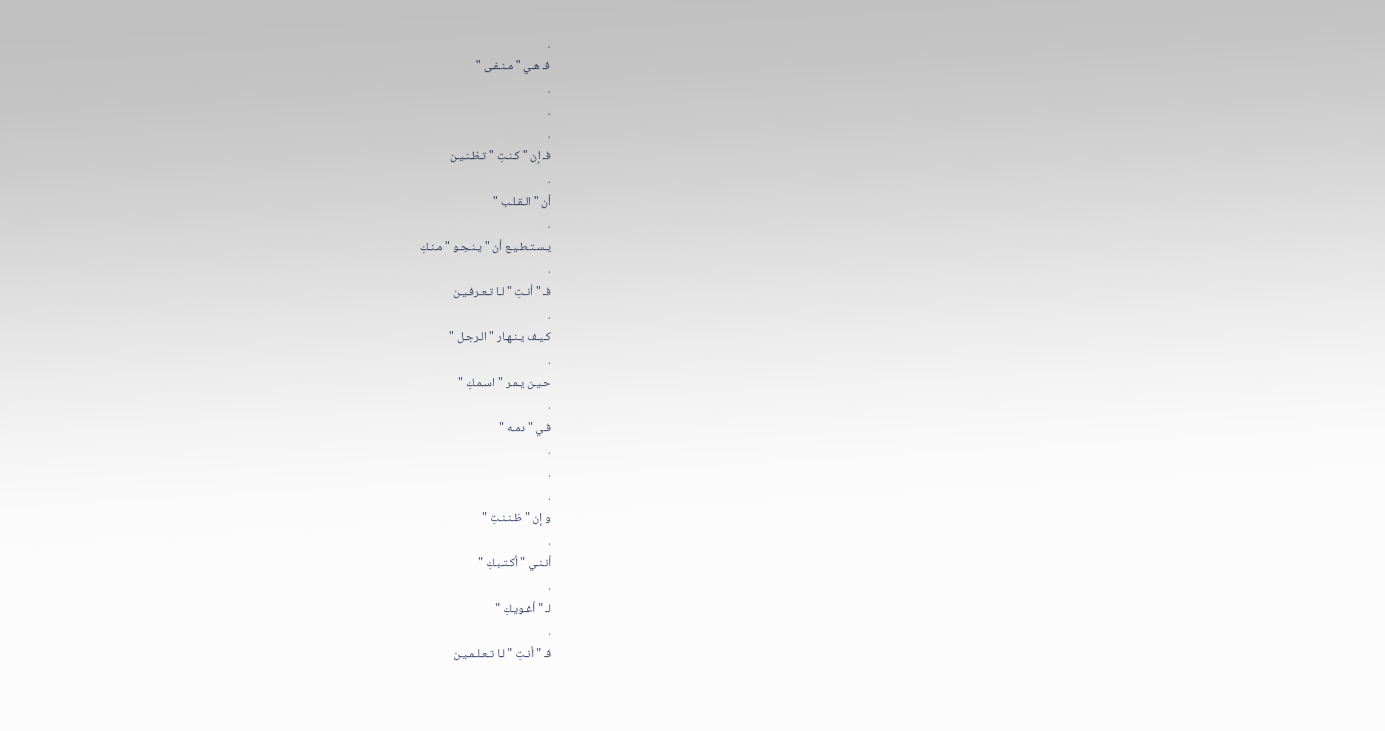.
فـ هـي " مـنـفـى "
.
.
.
فـ إن " كـنـتِ " تـظـنـيـن
.
أن " الـقـلـب "
.
يـسـتـطـيـع أن " يـنـجـو " مـنـكِ
.
فـ " أنـتِ " لـا تـعـرفـيـن
.
كـيـف يـنـهـار " الـرجـل "
.
حـيـن يـمـر " اسـمـكِ "
.
فـي " دمـه "
.
.
.
و إن " ظـنـنـتِ "
.
أنـنـي " أكـتـبـكِ "
.
لـ " أغـويـكِ "
.
فـ " أنـتِ " لـا تـعـلـمـيـن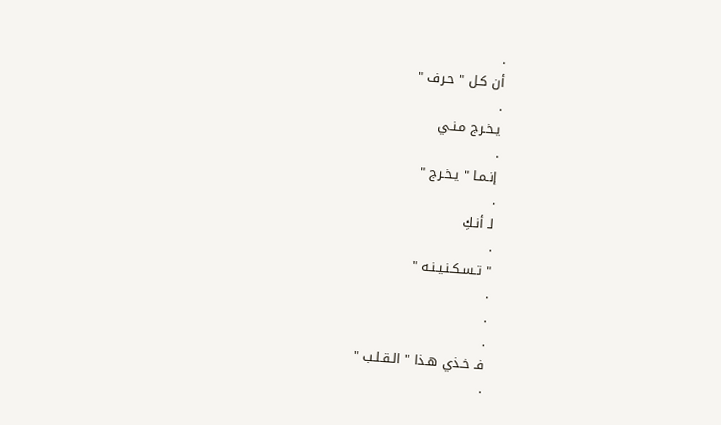.
أن كـل " حـرف "
.
يـخـرج مـنـي
.
إنـمـا " يـخـرج "
.
لـ أنـكِ
.
" تـسـكـنـيـنـه "
.
.
.
فـ خـذي هـذا " الـقـلـب "
.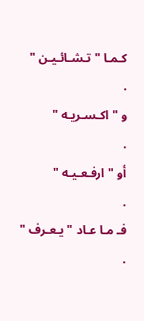كـمـا " تـشـائـيـن "
.
و " اكـسـريـه "
.
أو " ارفـعـيـه "
.
فـ مـا عـاد " يـعـرف "
.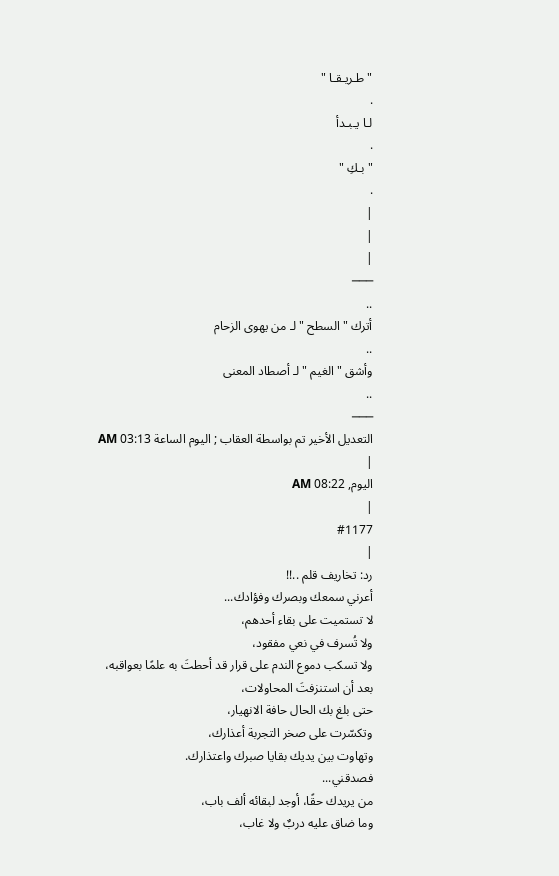" طـريـقـا "
.
لـا يـبـدأ
.
" بـكِ "
.
|
|
|
───
..
أترك " السطح " لـ من يهوى الزحام
..
وأشق " الغيم " لـ أصطاد المعنى
..
───
التعديل الأخير تم بواسطة العقاب ; اليوم الساعة 03:13 AM
|
اليوم, 08:22 AM
|
#1177
|
رد: تخاريف قلم ..!!
أعرني سمعك وبصرك وفؤادك...
لا تستميت على بقاء أحدهم،
ولا تُسرف في نعي مفقود،
ولا تسكب دموع الندم على قرار قد أحطتَ به علمًا بعواقبه،
بعد أن استنزفتَ المحاولات،
حتى بلغ بك الحال حافة الانهيار،
وتكسّرت على صخر التجربة أعذارك،
وتهاوت بين يديك بقايا صبرك واعتذارك.
فصدقني...
من يريدك حقًا، أوجد لبقائه ألف باب،
وما ضاق عليه دربٌ ولا غاب،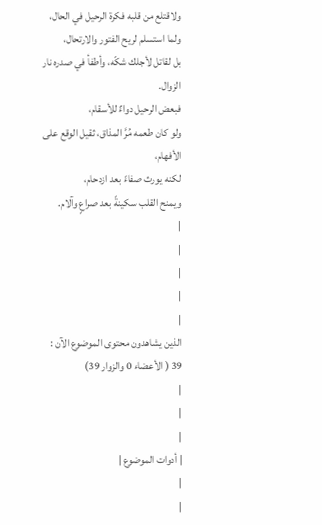ولاقتلع من قلبه فكرة الرحيل في الحال،
ولما استسلم لريح الفتور والارتحال،
بل لقاتل لأجلك شكّه، وأطفأ في صدره نار الزوال.
فبعض الرحيل دواءٌ للأسقام،
ولو كان طعمه مُرَّ المذاق، ثقيل الوقع على الأفهام،
لكنه يورث صفاءً بعد ازدحام،
ويمنح القلب سكينةً بعد صراعٍ وآلام.
|
|
|
|
|
الذين يشاهدون محتوى الموضوع الآن : 39 ( الأعضاء 0 والزوار 39)
|
|
|
| أدوات الموضوع |
|
|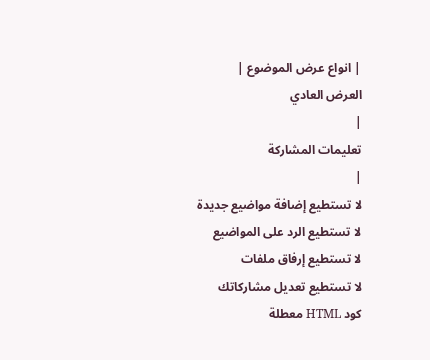| انواع عرض الموضوع |
العرض العادي
|
تعليمات المشاركة
|
لا تستطيع إضافة مواضيع جديدة
لا تستطيع الرد على المواضيع
لا تستطيع إرفاق ملفات
لا تستطيع تعديل مشاركاتك
كود HTML معطلة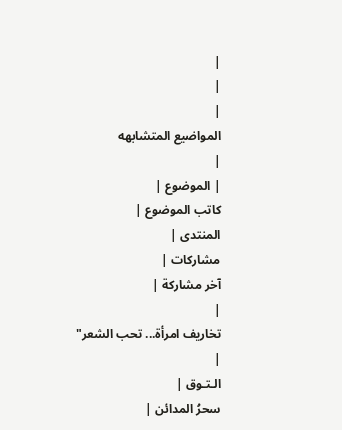|
|
|
المواضيع المتشابهه
|
| الموضوع |
كاتب الموضوع |
المنتدى |
مشاركات |
آخر مشاركة |
|
تخاريف امرأة... تحب الشعر"
|
الـتـوق |
سحرُ المدائن |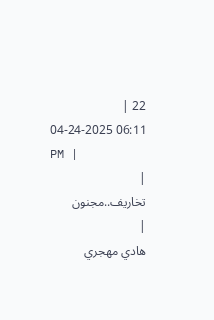22 |
04-24-2025 06:11 PM |
|
تخاريف..مجنون
|
هادي مهجري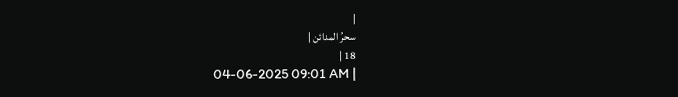|
سحرُ المدائن |
18 |
04-06-2025 09:01 AM |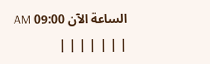الساعة الآن 09:00 AM
| | | | | | |